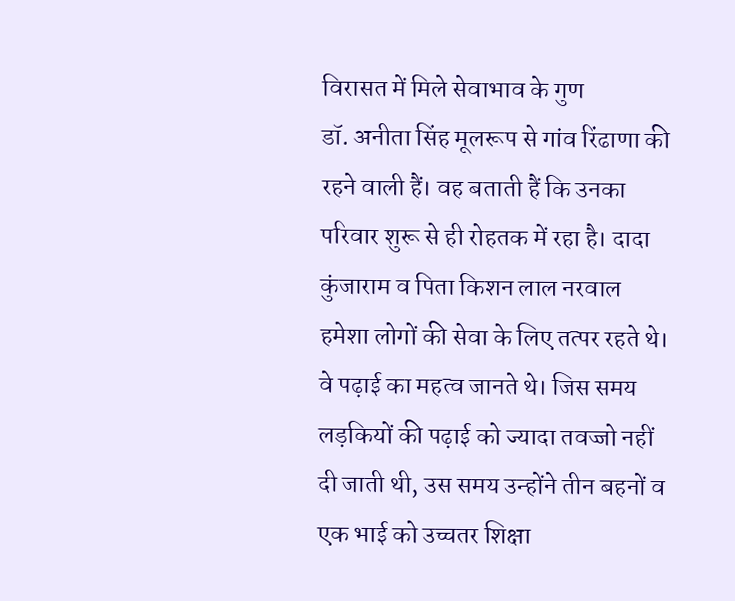विरासत में मिले सेवाभाव के गुण
डॉ. अनीता सिंह मूलरूप से गांव रिंढाणा की रहने वाली हैं। वह बताती हैं कि उनका परिवार शुरू से ही रोहतक में रहा है। दादा कुंजाराम व पिता किशन लाल नरवाल हमेशा लोगों की सेवा के लिए तत्पर रहते थे। वे पढ़ाई का महत्व जानते थे। जिस समय लड़कियों की पढ़ाई को ज्यादा तवज्जो नहीं दी जाती थी, उस समय उन्होंने तीन बहनों व एक भाई को उच्चतर शिक्षा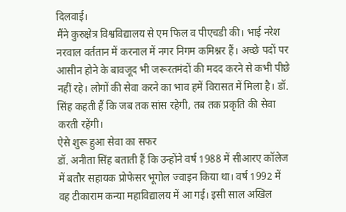दिलवाई।
मैंने कुरुक्षेत्र विश्वविद्यालय से एम फिल व पीएचडी की। भाई नरेश नरवाल वर्ततान में करनाल में नगर निगम कमिश्नर हैं। अच्छे पदों पर आसीन होने के बावजूद भी जरूरतमंदों की मदद करने से कभी पीछे नहीं रहे। लोगों की सेवा करने का भाव हमें विरासत में मिला है। डॉ. सिंह कहती हैं कि जब तक सांस रहेगी, तब तक प्रकृति की सेवा करती रहेंगी।
ऐसे शुरू हुआ सेवा का सफर
डॉ. अनीता सिंह बताती हैं कि उन्होंने वर्ष 1988 में सीआरए कॉलेज में बतौर सहायक प्रोफेसर भूगोल ज्वाइन किया था। वर्ष 1992 में वह टीकाराम कन्या महाविद्यालय में आ गई। इसी साल अखिल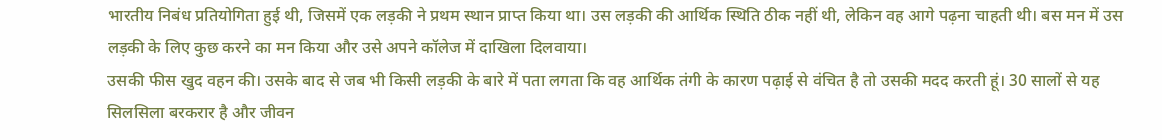भारतीय निबंध प्रतियोगिता हुई थी, जिसमें एक लड़की ने प्रथम स्थान प्राप्त किया था। उस लड़की की आर्थिक स्थिति ठीक नहीं थी, लेकिन वह आगे पढ़ना चाहती थी। बस मन में उस लड़की के लिए कुछ करने का मन किया और उसे अपने कॉलेज में दाखिला दिलवाया।
उसकी फीस खुद वहन की। उसके बाद से जब भी किसी लड़की के बारे में पता लगता कि वह आर्थिक तंगी के कारण पढ़ाई से वंचित है तो उसकी मदद करती हूं। 30 सालों से यह सिलसिला बरकरार है और जीवन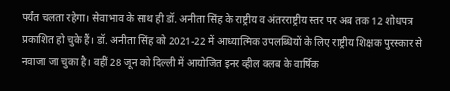पर्यंत चलता रहेगा। सेवाभाव के साथ ही डॉ. अनीता सिंह के राष्ट्रीय व अंतरराष्ट्रीय स्तर पर अब तक 12 शोधपत्र प्रकाशित हो चुके हैं। डॉ. अनीता सिंह को 2021-22 में आध्यात्मिक उपलब्धियों के लिए राष्ट्रीय शिक्षक पुरस्कार से नवाजा जा चुका है। वहीं 28 जून को दिल्ली में आयोजित इनर व्हील क्लब के वार्षिक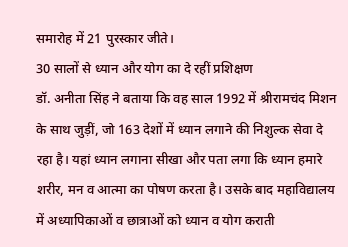समारोह में 21 पुरस्कार जीते।
30 सालों से ध्यान और योग का दे रहीं प्रशिक्षण
डॉ. अनीता सिंह ने बताया कि वह साल 1992 में श्रीरामचंद मिशन के साथ जुड़ीं, जो 163 देशों में ध्यान लगाने की निशुल्क सेवा दे रहा है। यहां ध्यान लगाना सीखा और पता लगा कि ध्यान हमारे शरीर, मन व आत्मा का पोषण करता है। उसके बाद महाविद्यालय में अध्यापिकाओं व छात्राओं को ध्यान व योग कराती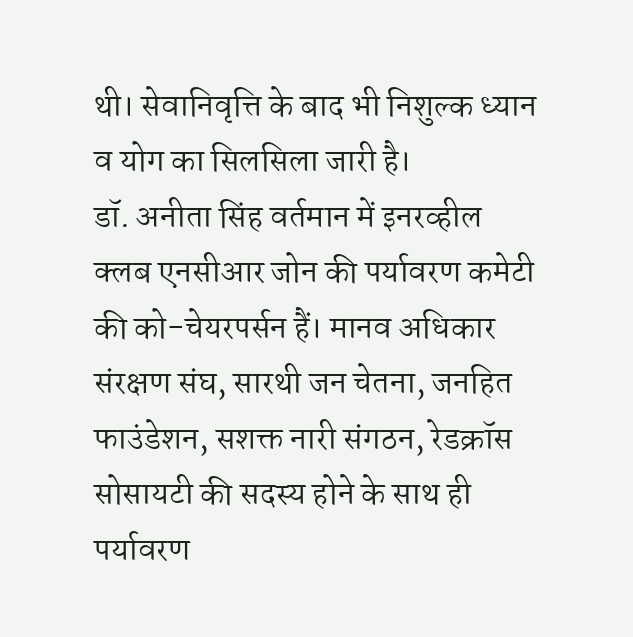थी। सेवानिवृत्ति के बाद भी निशुल्क ध्यान व योग का सिलसिला जारी है।
डॉ. अनीता सिंह वर्तमान में इनरव्हील क्लब एनसीआर जोन की पर्यावरण कमेटी की को-चेयरपर्सन हैं। मानव अधिकार संरक्षण संघ, सारथी जन चेतना, जनहित फाउंडेशन, सशक्त नारी संगठन, रेडक्रॉस सोसायटी की सदस्य होने के साथ ही पर्यावरण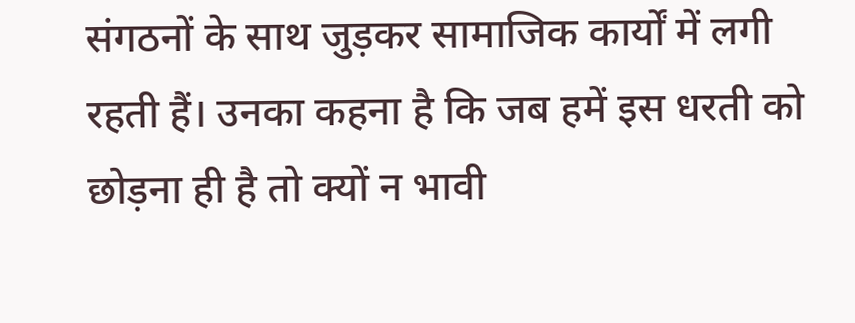संगठनों के साथ जुड़कर सामाजिक कार्यों में लगी रहती हैं। उनका कहना है कि जब हमें इस धरती को छोड़ना ही है तो क्यों न भावी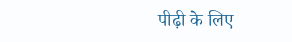पीढ़ी के लिए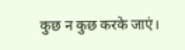कुछ न कुछ करके जाएं।